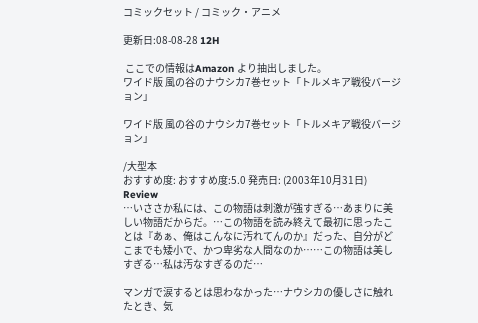コミックセット / コミック・アニメ

更新日:08-08-28 12H

 ここでの情報はAmazon より抽出しました。
ワイド版 風の谷のナウシカ7巻セット「トルメキア戦役バージョン」

ワイド版 風の谷のナウシカ7巻セット「トルメキア戦役バージョン」

/大型本
おすすめ度: おすすめ度:5.0 発売日: (2003年10月31日)
Review
…いささか私には、この物語は刺激が強すぎる…あまりに美しい物語だからだ。…この物語を読み終えて最初に思ったことは『あぁ、俺はこんなに汚れてんのか』だった、自分がどこまでも矮小で、かつ卑劣な人間なのか……この物語は美しすぎる…私は汚なすぎるのだ…

マンガで涙するとは思わなかった…ナウシカの優しさに触れたとき、気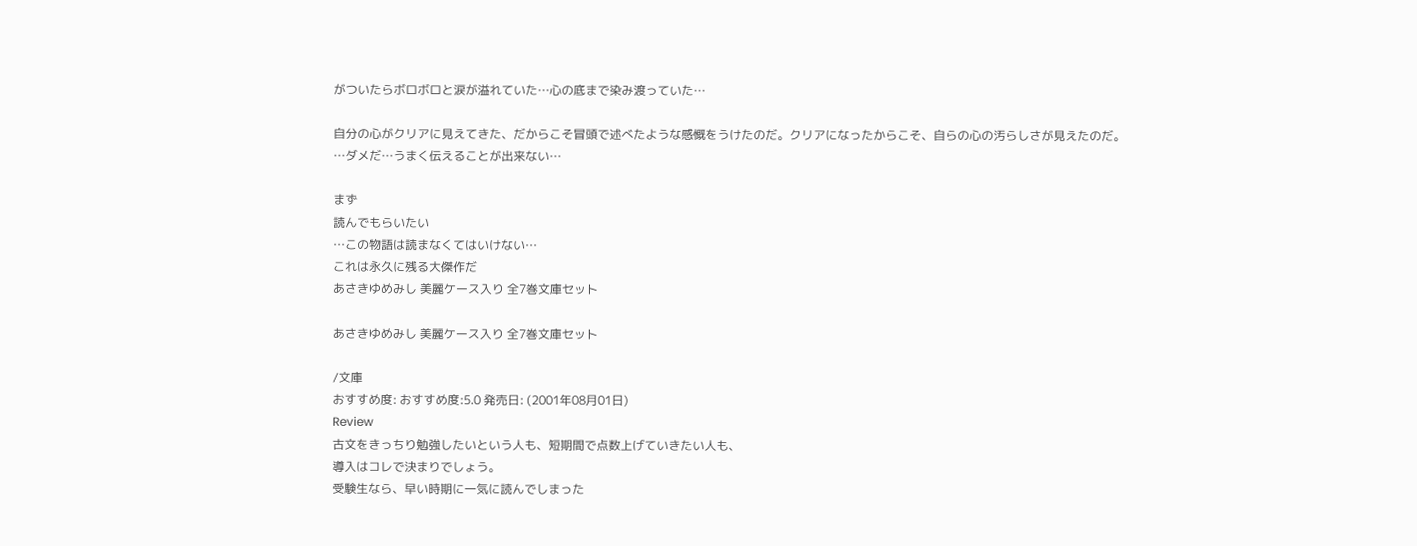がついたらボロボロと涙が溢れていた…心の底まで染み渡っていた…

自分の心がクリアに見えてきた、だからこそ冒頭で述べたような感慨をうけたのだ。クリアになったからこそ、自らの心の汚らしさが見えたのだ。
…ダメだ…うまく伝えることが出来ない…

まず
読んでもらいたい
…この物語は読まなくてはいけない…
これは永久に残る大傑作だ
あさきゆめみし 美麗ケース入り 全7巻文庫セット

あさきゆめみし 美麗ケース入り 全7巻文庫セット

/文庫
おすすめ度: おすすめ度:5.0 発売日: (2001年08月01日)
Review
古文をきっちり勉強したいという人も、短期間で点数上げていきたい人も、
導入はコレで決まりでしょう。
受験生なら、早い時期に一気に読んでしまった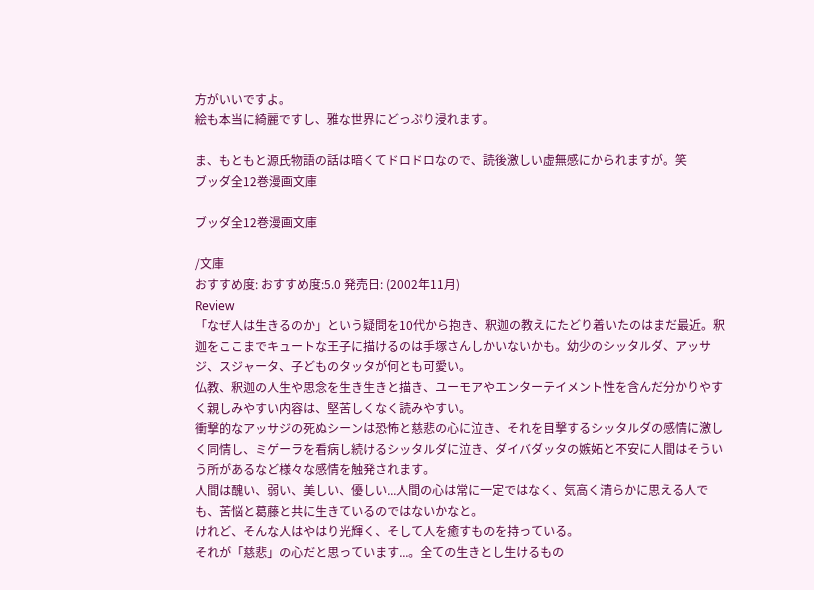方がいいですよ。
絵も本当に綺麗ですし、雅な世界にどっぷり浸れます。

ま、もともと源氏物語の話は暗くてドロドロなので、読後激しい虚無感にかられますが。笑
ブッダ全12巻漫画文庫

ブッダ全12巻漫画文庫

/文庫
おすすめ度: おすすめ度:5.0 発売日: (2002年11月)
Review
「なぜ人は生きるのか」という疑問を10代から抱き、釈迦の教えにたどり着いたのはまだ最近。釈迦をここまでキュートな王子に描けるのは手塚さんしかいないかも。幼少のシッタルダ、アッサジ、スジャータ、子どものタッタが何とも可愛い。
仏教、釈迦の人生や思念を生き生きと描き、ユーモアやエンターテイメント性を含んだ分かりやすく親しみやすい内容は、堅苦しくなく読みやすい。
衝撃的なアッサジの死ぬシーンは恐怖と慈悲の心に泣き、それを目撃するシッタルダの感情に激しく同情し、ミゲーラを看病し続けるシッタルダに泣き、ダイバダッタの嫉妬と不安に人間はそういう所があるなど様々な感情を触発されます。
人間は醜い、弱い、美しい、優しい...人間の心は常に一定ではなく、気高く清らかに思える人でも、苦悩と葛藤と共に生きているのではないかなと。
けれど、そんな人はやはり光輝く、そして人を癒すものを持っている。
それが「慈悲」の心だと思っています...。全ての生きとし生けるもの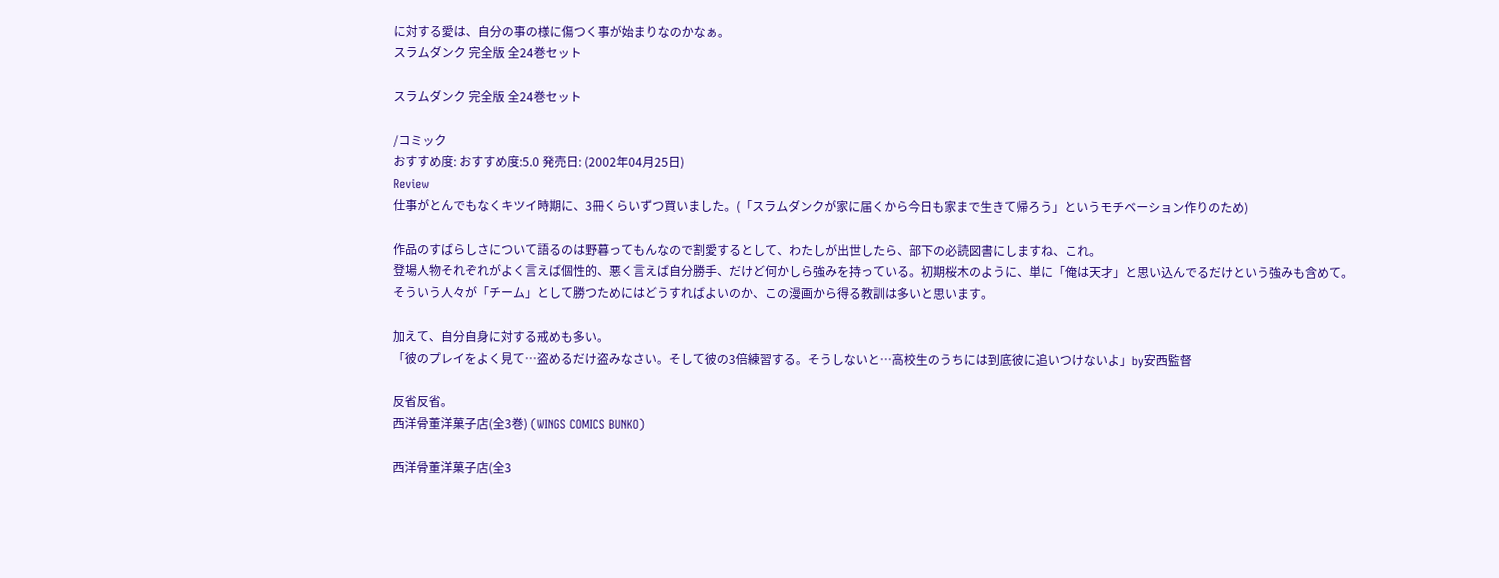に対する愛は、自分の事の様に傷つく事が始まりなのかなぁ。
スラムダンク 完全版 全24巻セット

スラムダンク 完全版 全24巻セット

/コミック
おすすめ度: おすすめ度:5.0 発売日: (2002年04月25日)
Review
仕事がとんでもなくキツイ時期に、3冊くらいずつ買いました。(「スラムダンクが家に届くから今日も家まで生きて帰ろう」というモチベーション作りのため)

作品のすばらしさについて語るのは野暮ってもんなので割愛するとして、わたしが出世したら、部下の必読図書にしますね、これ。
登場人物それぞれがよく言えば個性的、悪く言えば自分勝手、だけど何かしら強みを持っている。初期桜木のように、単に「俺は天才」と思い込んでるだけという強みも含めて。
そういう人々が「チーム」として勝つためにはどうすればよいのか、この漫画から得る教訓は多いと思います。

加えて、自分自身に対する戒めも多い。
「彼のプレイをよく見て…盗めるだけ盗みなさい。そして彼の3倍練習する。そうしないと…高校生のうちには到底彼に追いつけないよ」by安西監督

反省反省。
西洋骨董洋菓子店(全3巻) (WINGS COMICS BUNKO)

西洋骨董洋菓子店(全3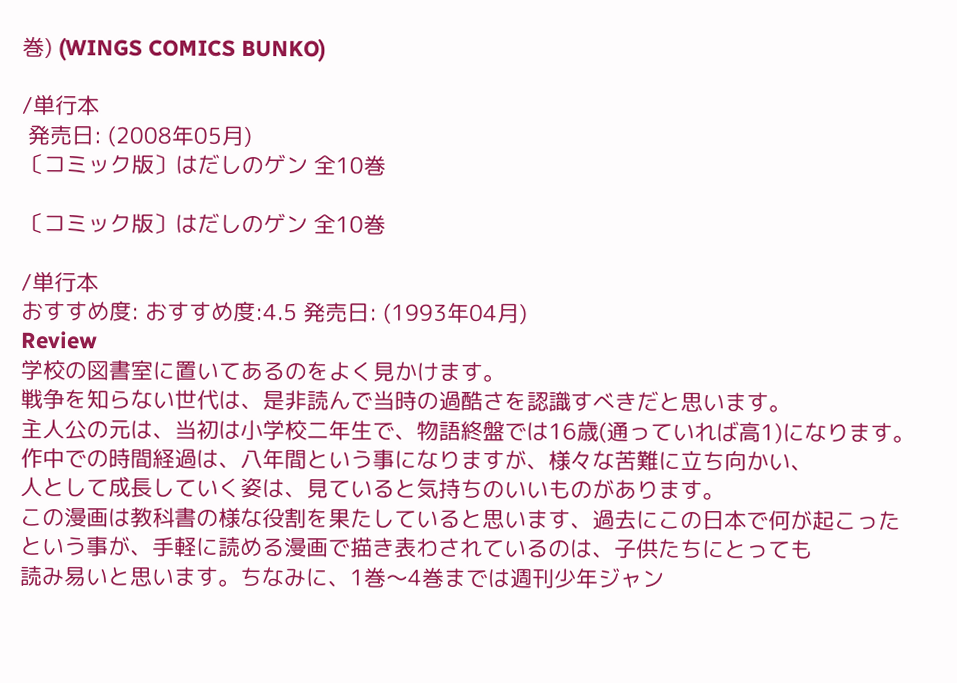巻) (WINGS COMICS BUNKO)

/単行本
 発売日: (2008年05月)
〔コミック版〕はだしのゲン 全10巻

〔コミック版〕はだしのゲン 全10巻

/単行本
おすすめ度: おすすめ度:4.5 発売日: (1993年04月)
Review
学校の図書室に置いてあるのをよく見かけます。
戦争を知らない世代は、是非読んで当時の過酷さを認識すべきだと思います。
主人公の元は、当初は小学校二年生で、物語終盤では16歳(通っていれば高1)になります。
作中での時間経過は、八年間という事になりますが、様々な苦難に立ち向かい、
人として成長していく姿は、見ていると気持ちのいいものがあります。
この漫画は教科書の様な役割を果たしていると思います、過去にこの日本で何が起こった
という事が、手軽に読める漫画で描き表わされているのは、子供たちにとっても
読み易いと思います。ちなみに、1巻〜4巻までは週刊少年ジャン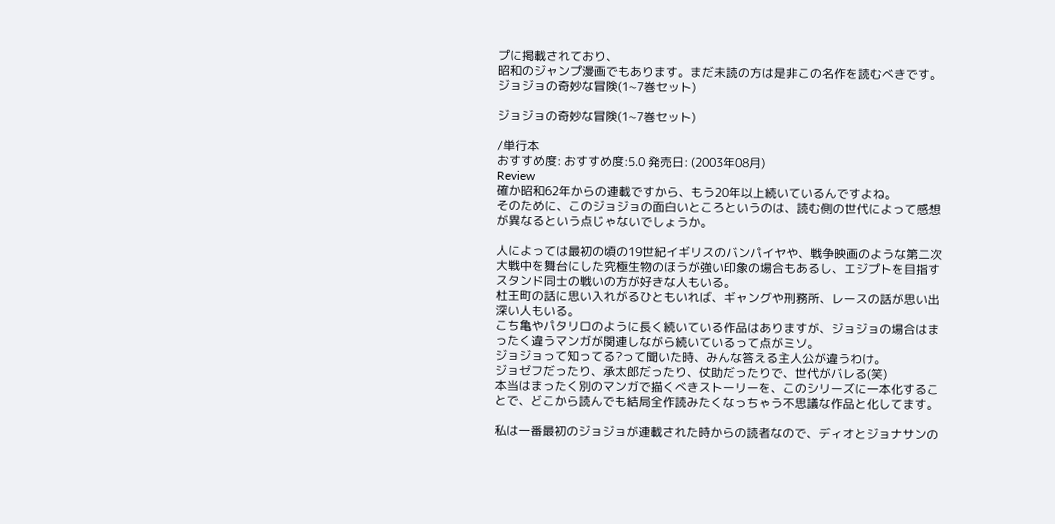プに掲載されており、
昭和のジャンプ漫画でもあります。まだ未読の方は是非この名作を読むべきです。
ジョジョの奇妙な冒険(1~7巻セット)

ジョジョの奇妙な冒険(1~7巻セット)

/単行本
おすすめ度: おすすめ度:5.0 発売日: (2003年08月)
Review
確か昭和62年からの連載ですから、もう20年以上続いているんですよね。
そのために、このジョジョの面白いところというのは、読む側の世代によって感想が異なるという点じゃないでしょうか。

人によっては最初の頃の19世紀イギリスのバンパイヤや、戦争映画のような第二次大戦中を舞台にした究極生物のほうが強い印象の場合もあるし、エジプトを目指すスタンド同士の戦いの方が好きな人もいる。
杜王町の話に思い入れがるひともいれば、ギャングや刑務所、レースの話が思い出深い人もいる。
こち亀やパタリロのように長く続いている作品はありますが、ジョジョの場合はまったく違うマンガが関連しながら続いているって点がミソ。
ジョジョって知ってる?って聞いた時、みんな答える主人公が違うわけ。
ジョゼフだったり、承太郎だったり、仗助だったりで、世代がバレる(笑)
本当はまったく別のマンガで描くべきストーリーを、このシリーズに一本化することで、どこから読んでも結局全作読みたくなっちゃう不思議な作品と化してます。

私は一番最初のジョジョが連載された時からの読者なので、ディオとジョナサンの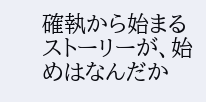確執から始まるストーリーが、始めはなんだか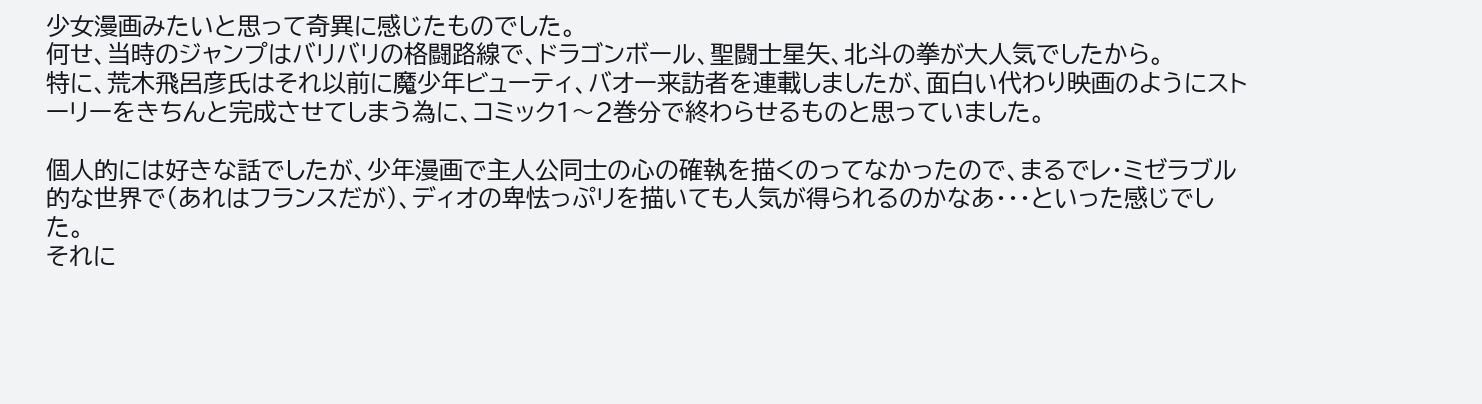少女漫画みたいと思って奇異に感じたものでした。
何せ、当時のジャンプはバリバリの格闘路線で、ドラゴンボール、聖闘士星矢、北斗の拳が大人気でしたから。
特に、荒木飛呂彦氏はそれ以前に魔少年ビューティ、バオー来訪者を連載しましたが、面白い代わり映画のようにストーリーをきちんと完成させてしまう為に、コミック1〜2巻分で終わらせるものと思っていました。

個人的には好きな話でしたが、少年漫画で主人公同士の心の確執を描くのってなかったので、まるでレ・ミゼラブル的な世界で(あれはフランスだが)、ディオの卑怯っぷリを描いても人気が得られるのかなあ・・・といった感じでした。
それに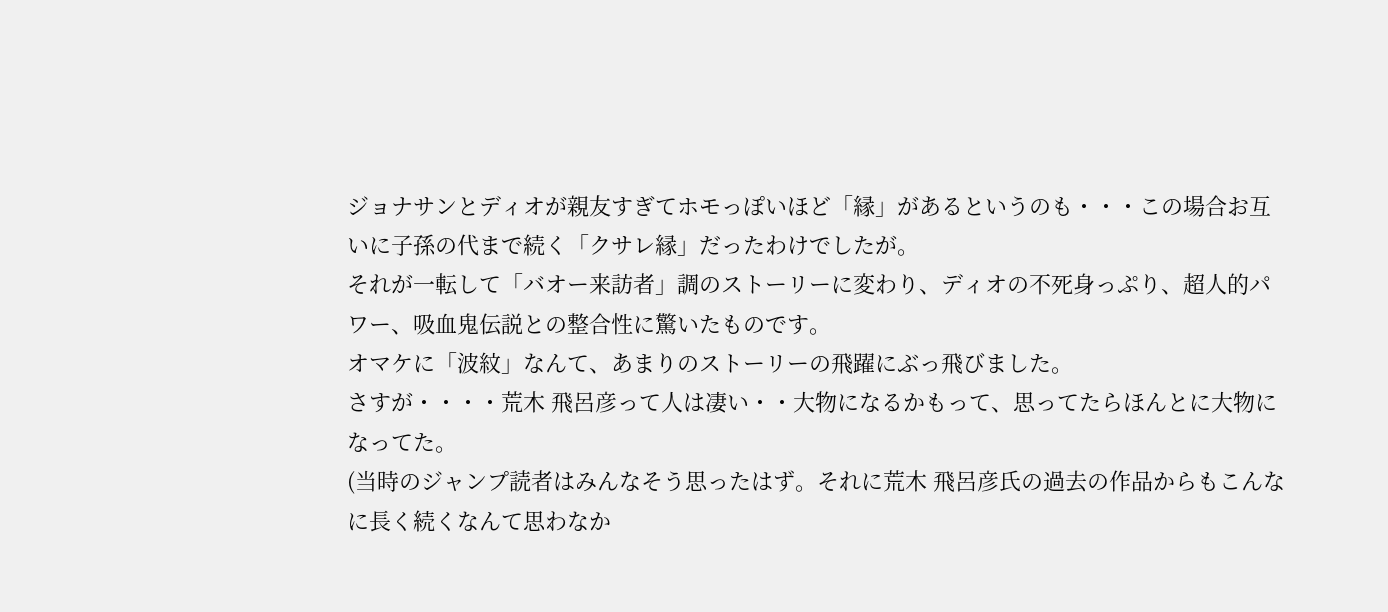ジョナサンとディオが親友すぎてホモっぽいほど「縁」があるというのも・・・この場合お互いに子孫の代まで続く「クサレ縁」だったわけでしたが。
それが一転して「バオー来訪者」調のストーリーに変わり、ディオの不死身っぷり、超人的パワー、吸血鬼伝説との整合性に驚いたものです。
オマケに「波紋」なんて、あまりのストーリーの飛躍にぶっ飛びました。
さすが・・・・荒木 飛呂彦って人は凄い・・大物になるかもって、思ってたらほんとに大物になってた。
(当時のジャンプ読者はみんなそう思ったはず。それに荒木 飛呂彦氏の過去の作品からもこんなに長く続くなんて思わなか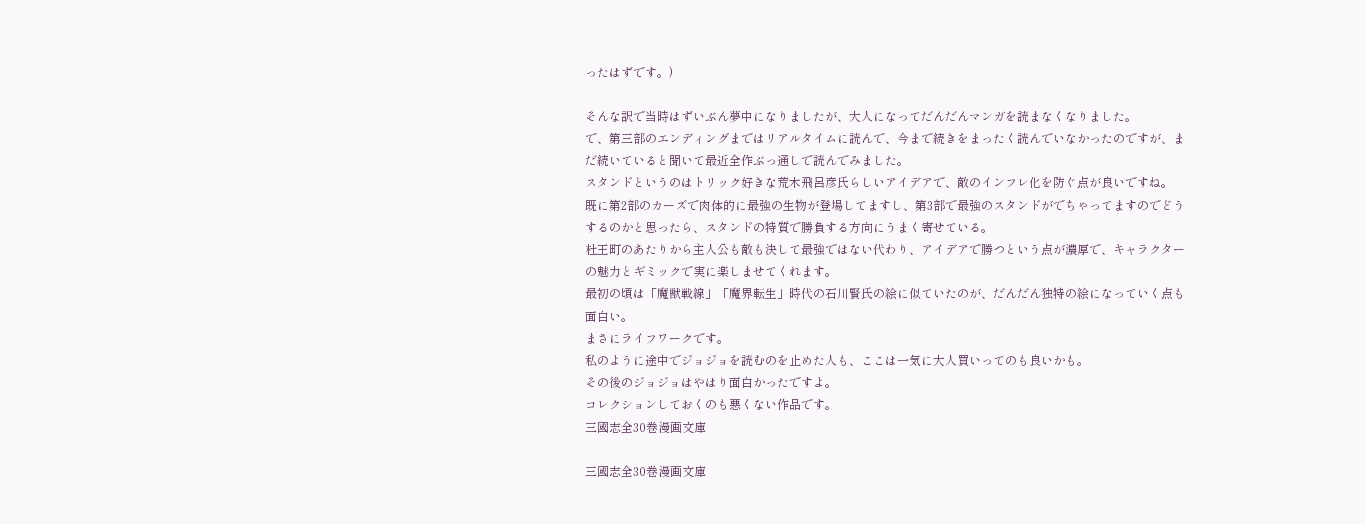ったはずです。)

そんな訳で当時はずいぶん夢中になりましたが、大人になってだんだんマンガを読まなくなりました。
で、第三部のエンディングまではリアルタイムに読んで、今まで続きをまったく読んでいなかったのですが、まだ続いていると聞いて最近全作ぶっ通しで読んでみました。
スタンドというのはトリック好きな荒木飛呂彦氏らしいアイデアで、敵のインフレ化を防ぐ点が良いですね。
既に第2部のカーズで肉体的に最強の生物が登場してますし、第3部で最強のスタンドがでちゃってますのでどうするのかと思ったら、スタンドの特質で勝負する方向にうまく寄せている。
杜王町のあたりから主人公も敵も決して最強ではない代わり、アイデアで勝つという点が濃厚で、キャラクターの魅力とギミックで実に楽しませてくれます。
最初の頃は「魔獣戦線」「魔界転生」時代の石川賢氏の絵に似ていたのが、だんだん独特の絵になっていく点も面白い。
まさにライフワークです。
私のように途中でジョジョを読むのを止めた人も、ここは一気に大人買いってのも良いかも。
その後のジョジョはやはり面白かったですよ。
コレクションしておくのも悪くない作品です。
三國志全30巻漫画文庫

三國志全30巻漫画文庫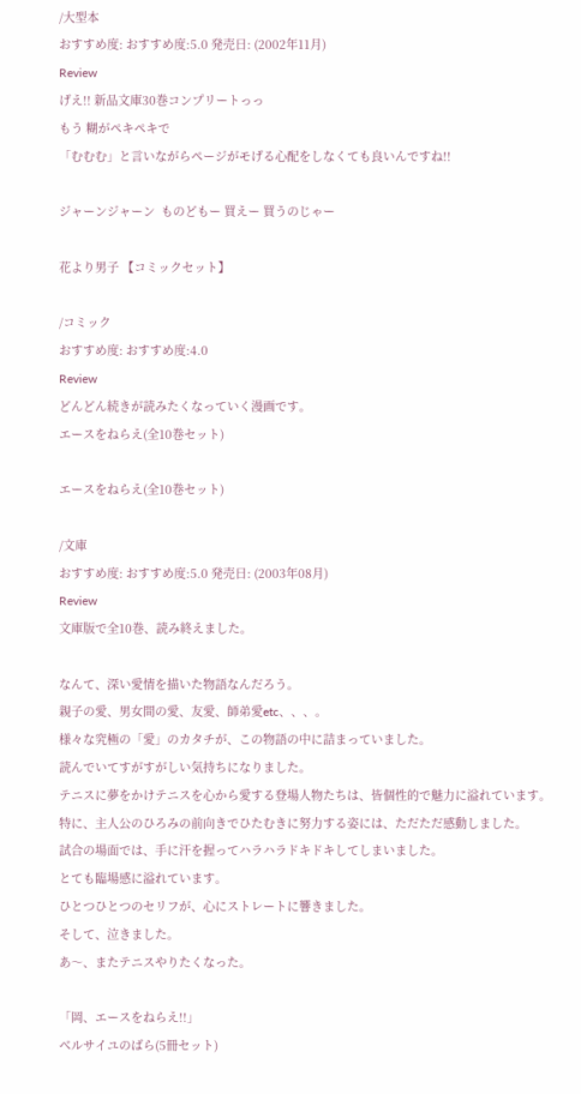/大型本
おすすめ度: おすすめ度:5.0 発売日: (2002年11月)
Review
げえ!! 新品文庫30巻コンプリートっっ
もう 糊がペキペキで
「むむむ」と言いながらページがモげる心配をしなくても良いんですね!!

ジャーンジャーン  ものどもー 買えー 買うのじゃー

花より男子 【コミックセット】

/コミック
おすすめ度: おすすめ度:4.0
Review
どんどん続きが読みたくなっていく漫画です。
エースをねらえ(全10巻セット)

エースをねらえ(全10巻セット)

/文庫
おすすめ度: おすすめ度:5.0 発売日: (2003年08月)
Review
文庫版で全10巻、読み終えました。

なんて、深い愛情を描いた物語なんだろう。
親子の愛、男女間の愛、友愛、師弟愛etc、、、。
様々な究極の「愛」のカタチが、この物語の中に詰まっていました。
読んでいてすがすがしい気持ちになりました。
テニスに夢をかけテニスを心から愛する登場人物たちは、皆個性的で魅力に溢れています。
特に、主人公のひろみの前向きでひたむきに努力する姿には、ただただ感動しました。
試合の場面では、手に汗を握ってハラハラドキドキしてしまいました。
とても臨場感に溢れています。
ひとつひとつのセリフが、心にストレートに響きました。
そして、泣きました。
あ〜、またテニスやりたくなった。

「岡、エースをねらえ!!」
ベルサイユのばら(5冊セット)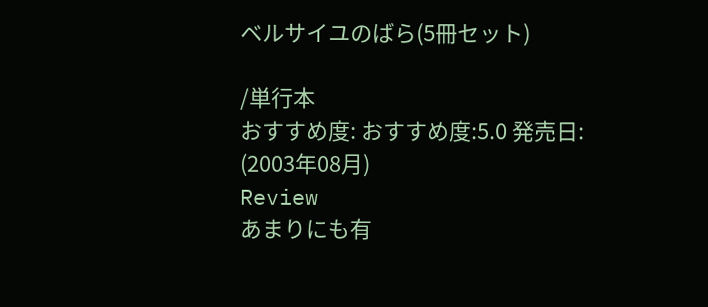ベルサイユのばら(5冊セット)

/単行本
おすすめ度: おすすめ度:5.0 発売日: (2003年08月)
Review
あまりにも有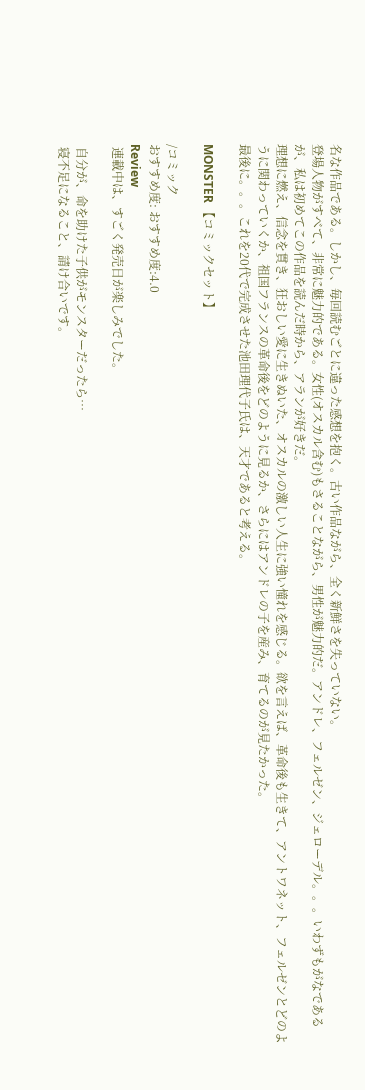名な作品である。しかし、毎回読むごとに違った感想を抱く。古い作品ながら、全く新鮮さを失っていない。
登場人物がすべて、非常に魅力的である。女性(オスカル含む)もさることながら、男性が魅力的だ。アンドレ、フェルゼン、ジェローデル。。。いわずもがなであるが、私は初めてこの作品を読んだ時から、アランが好きだ。
理想に燃え、信念を貫き、狂おしい愛に生きぬいた、オスカルの激しい人生に強い憧れを感じる。欲を言えば、革命後も生きて、アントワネット、フェルゼンとどのように関わっていくか、祖国フランスの革命後をどのように見るか、さらにはアンドレの子を産み、育てるのが見たかった。
最後に。。。これを20代で完成させた池田理代子氏は、天才であると考える。

MONSTER 【コミックセット】

/コミック
おすすめ度: おすすめ度:4.0
Review
 連載中は、すごく発売日が楽しみでした。

 自分が、命を助けた子供がモンスターだったら…
 寝不足になること、請け合いです。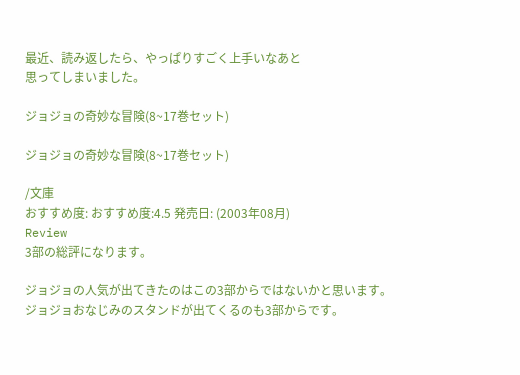最近、読み返したら、やっぱりすごく上手いなあと
思ってしまいました。

ジョジョの奇妙な冒険(8~17巻セット)

ジョジョの奇妙な冒険(8~17巻セット)

/文庫
おすすめ度: おすすめ度:4.5 発売日: (2003年08月)
Review
3部の総評になります。

ジョジョの人気が出てきたのはこの3部からではないかと思います。
ジョジョおなじみのスタンドが出てくるのも3部からです。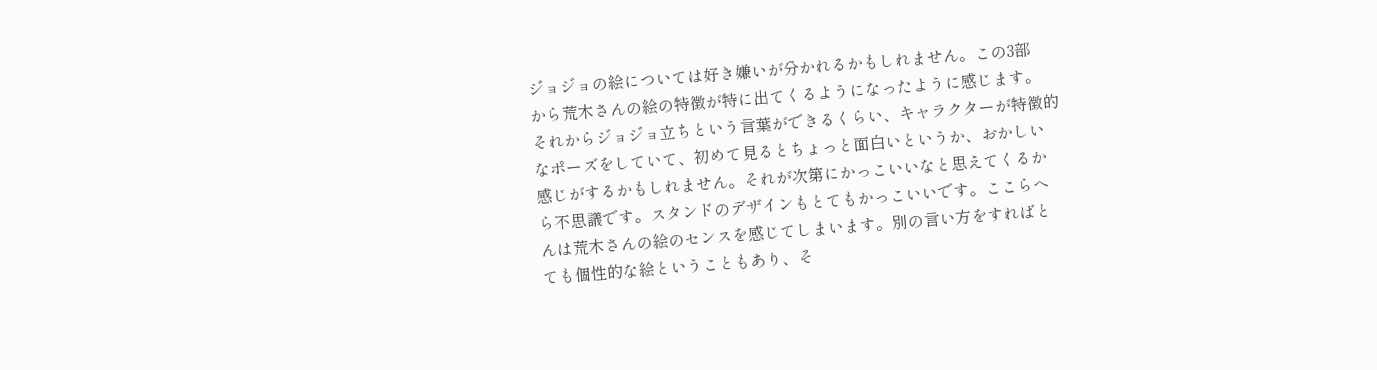ジョジョの絵については好き嫌いが分かれるかもしれません。この3部
から荒木さんの絵の特徴が特に出てくるようになったように感じます。
それからジョジョ立ちという言葉ができるくらい、キャラクターが特徴的
なポーズをしていて、初めて見るとちょっと面白いというか、おかしい
感じがするかもしれません。それが次第にかっこいいなと思えてくるか
ら不思議です。スタンドのデザインもとてもかっこいいです。ここらへ
んは荒木さんの絵のセンスを感じてしまいます。別の言い方をすればと
ても個性的な絵ということもあり、そ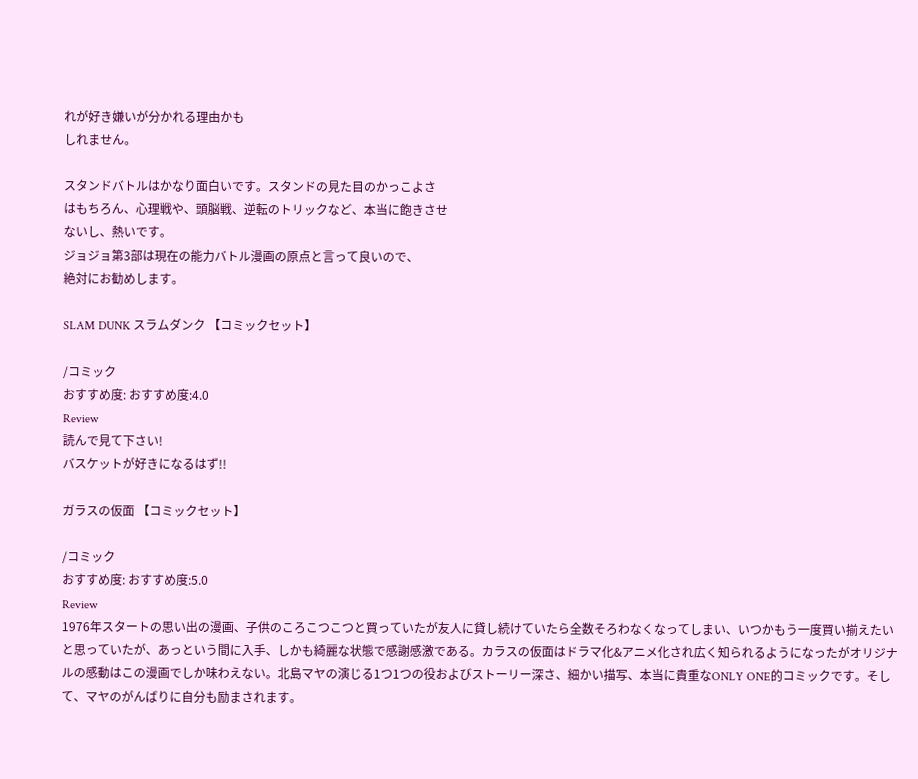れが好き嫌いが分かれる理由かも
しれません。

スタンドバトルはかなり面白いです。スタンドの見た目のかっこよさ
はもちろん、心理戦や、頭脳戦、逆転のトリックなど、本当に飽きさせ
ないし、熱いです。
ジョジョ第3部は現在の能力バトル漫画の原点と言って良いので、
絶対にお勧めします。

SLAM DUNK スラムダンク 【コミックセット】

/コミック
おすすめ度: おすすめ度:4.0
Review
読んで見て下さい!
バスケットが好きになるはず!!

ガラスの仮面 【コミックセット】

/コミック
おすすめ度: おすすめ度:5.0
Review
1976年スタートの思い出の漫画、子供のころこつこつと買っていたが友人に貸し続けていたら全数そろわなくなってしまい、いつかもう一度買い揃えたいと思っていたが、あっという間に入手、しかも綺麗な状態で感謝感激である。カラスの仮面はドラマ化&アニメ化され広く知られるようになったがオリジナルの感動はこの漫画でしか味わえない。北島マヤの演じる1つ1つの役およびストーリー深さ、細かい描写、本当に貴重なONLY ONE的コミックです。そして、マヤのがんばりに自分も励まされます。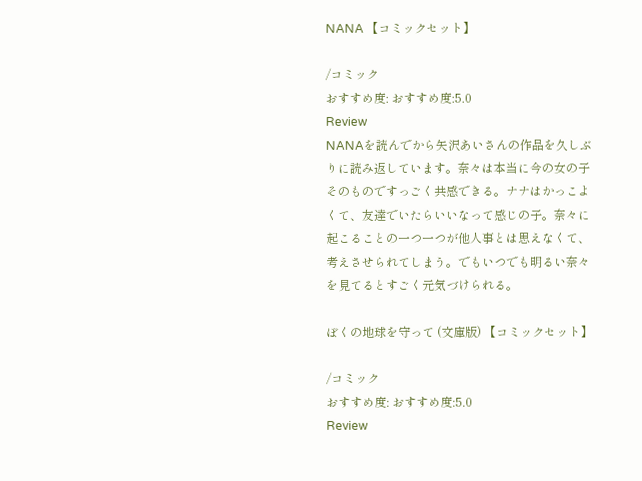NANA 【コミックセット】

/コミック
おすすめ度: おすすめ度:5.0
Review
NANAを読んでから矢沢あいさんの作品を久しぶりに読み返しています。奈々は本当に今の女の子そのものですっごく共感できる。ナナはかっこよくて、友達でいたらいいなって感じの子。奈々に起こることの一つ一つが他人事とは思えなくて、考えさせられてしまう。でもいつでも明るい奈々を見てるとすごく元気づけられる。

ぼくの地球を守って (文庫版) 【コミックセット】

/コミック
おすすめ度: おすすめ度:5.0
Review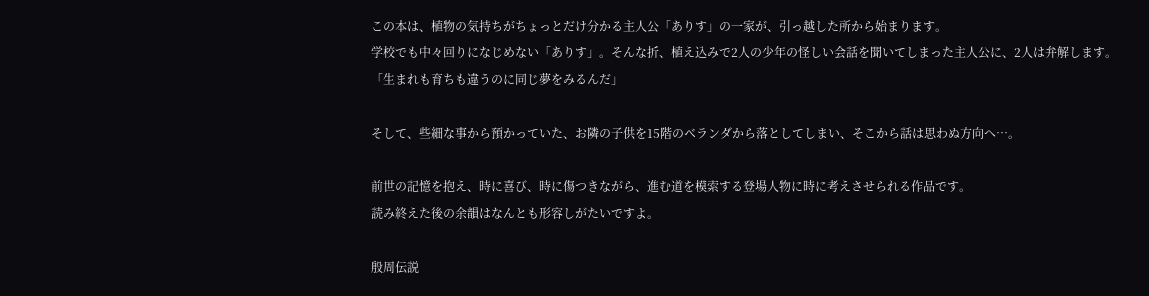この本は、植物の気持ちがちょっとだけ分かる主人公「ありす」の一家が、引っ越した所から始まります。
学校でも中々回りになじめない「ありす」。そんな折、植え込みで2人の少年の怪しい会話を聞いてしまった主人公に、2人は弁解します。
「生まれも育ちも違うのに同じ夢をみるんだ」

そして、些細な事から預かっていた、お隣の子供を15階のベランダから落としてしまい、そこから話は思わぬ方向へ…。

前世の記憶を抱え、時に喜び、時に傷つきながら、進む道を模索する登場人物に時に考えさせられる作品です。
読み終えた後の余韻はなんとも形容しがたいですよ。

殷周伝説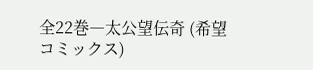全22巻―太公望伝奇 (希望コミックス)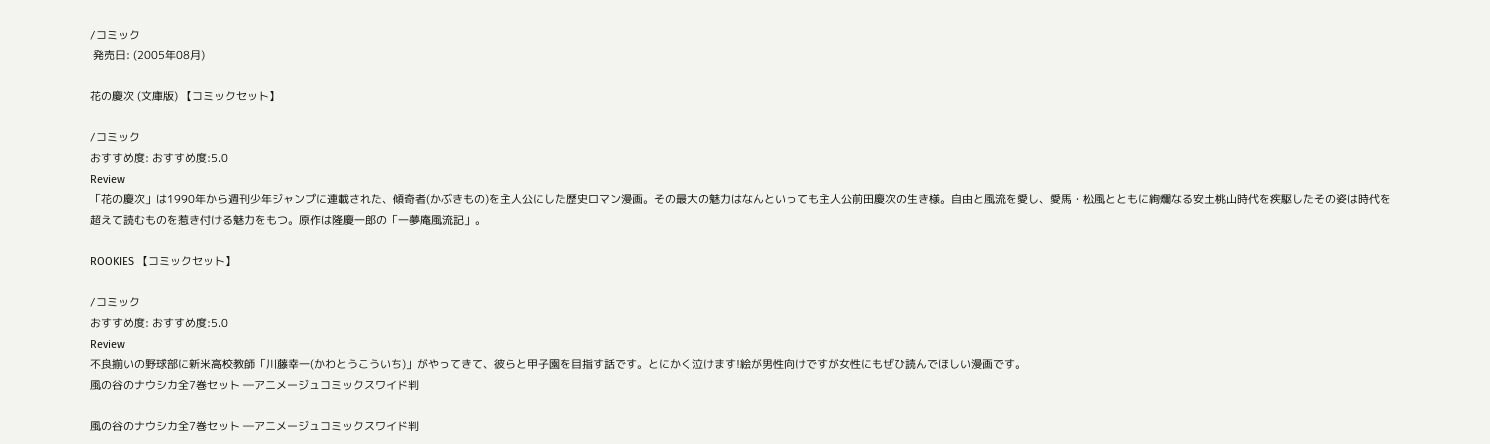/コミック
 発売日: (2005年08月)

花の慶次 (文庫版) 【コミックセット】

/コミック
おすすめ度: おすすめ度:5.0
Review
「花の慶次」は1990年から週刊少年ジャンプに連載された、傾奇者(かぶきもの)を主人公にした歴史ロマン漫画。その最大の魅力はなんといっても主人公前田慶次の生き様。自由と風流を愛し、愛馬・松風とともに絢爛なる安土桃山時代を疾駆したその姿は時代を超えて読むものを惹き付ける魅力をもつ。原作は隆慶一郎の「一夢庵風流記」。

ROOKIES 【コミックセット】

/コミック
おすすめ度: おすすめ度:5.0
Review
不良揃いの野球部に新米高校教師「川藤幸一(かわとうこういち)」がやってきて、彼らと甲子園を目指す話です。とにかく泣けます!絵が男性向けですが女性にもぜひ読んでほしい漫画です。
風の谷のナウシカ全7巻セット ―アニメージュコミックスワイド判

風の谷のナウシカ全7巻セット ―アニメージュコミックスワイド判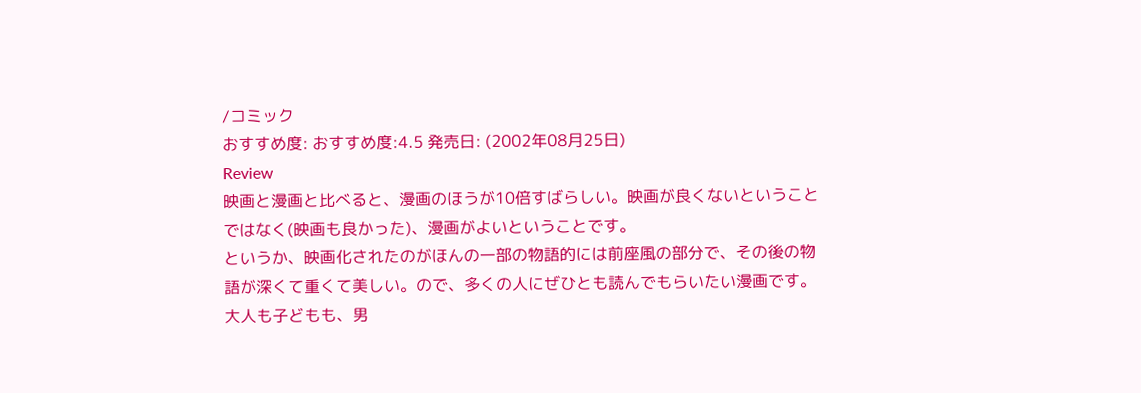/コミック
おすすめ度: おすすめ度:4.5 発売日: (2002年08月25日)
Review
映画と漫画と比べると、漫画のほうが10倍すばらしい。映画が良くないということではなく(映画も良かった)、漫画がよいということです。
というか、映画化されたのがほんの一部の物語的には前座風の部分で、その後の物語が深くて重くて美しい。ので、多くの人にぜひとも読んでもらいたい漫画です。
大人も子どもも、男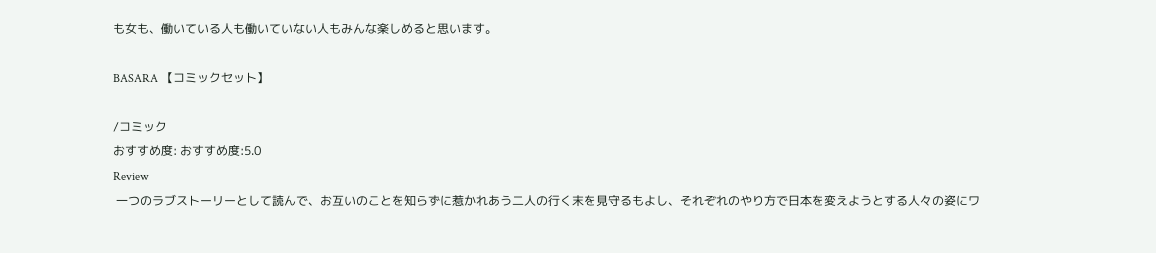も女も、働いている人も働いていない人もみんな楽しめると思います。

BASARA 【コミックセット】

/コミック
おすすめ度: おすすめ度:5.0
Review
 一つのラブストーリーとして読んで、お互いのことを知らずに惹かれあう二人の行く末を見守るもよし、それぞれのやり方で日本を変えようとする人々の姿にワ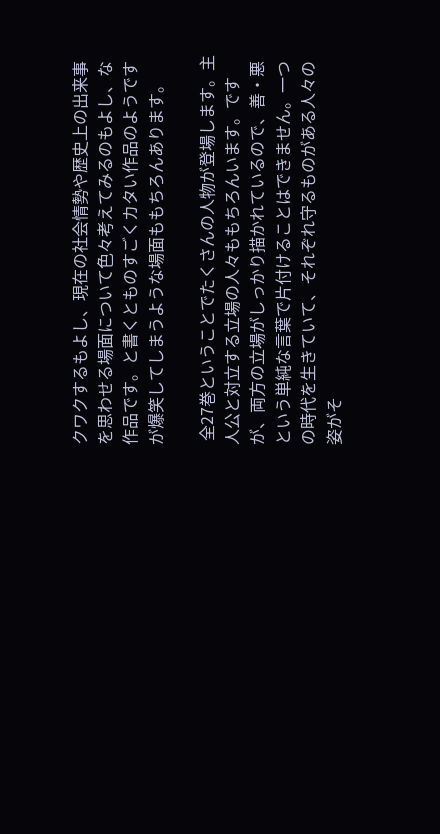クワクするもよし、現在の社会情勢や歴史上の出来事を思わせる場面について色々考えてみるのもよし、な作品です。と書くとものすごくカタい作品のようですが爆笑してしまうような場面ももちろんあります。

 全27巻ということでたくさんの人物が登場します。主人公と対立する立場の人々ももちろんいます。ですが、両方の立場がしっかり描かれているので、善・悪という単純な言葉で片付けることはできません。一つの時代を生きていて、それぞれ守るものがある人々の姿がそ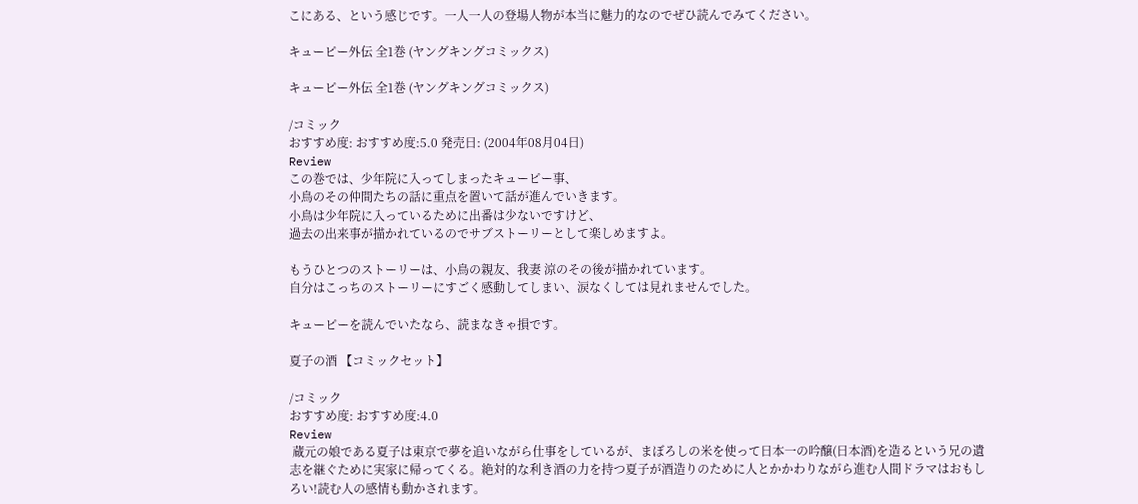こにある、という感じです。一人一人の登場人物が本当に魅力的なのでぜひ読んでみてください。

キューピー外伝 全1巻 (ヤングキングコミックス)

キューピー外伝 全1巻 (ヤングキングコミックス)

/コミック
おすすめ度: おすすめ度:5.0 発売日: (2004年08月04日)
Review
この巻では、少年院に入ってしまったキューピー事、
小鳥のその仲間たちの話に重点を置いて話が進んでいきます。
小鳥は少年院に入っているために出番は少ないですけど、
過去の出来事が描かれているのでサブストーリーとして楽しめますよ。

もうひとつのストーリーは、小鳥の親友、我妻 涼のその後が描かれています。
自分はこっちのストーリーにすごく感動してしまい、涙なくしては見れませんでした。

キューピーを読んでいたなら、読まなきゃ損です。

夏子の酒 【コミックセット】

/コミック
おすすめ度: おすすめ度:4.0
Review
 蔵元の娘である夏子は東京で夢を追いながら仕事をしているが、まぼろしの米を使って日本一の吟醸(日本酒)を造るという兄の遺志を継ぐために実家に帰ってくる。絶対的な利き酒の力を持つ夏子が酒造りのために人とかかわりながら進む人間ドラマはおもしろい!読む人の感情も動かされます。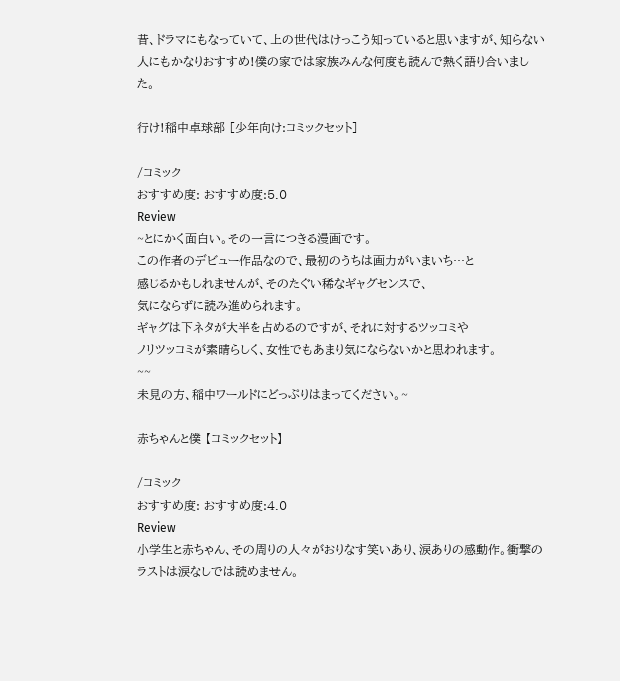昔、ドラマにもなっていて、上の世代はけっこう知っていると思いますが、知らない人にもかなりおすすめ!僕の家では家族みんな何度も読んで熱く語り合いました。

行け!稲中卓球部 [少年向け:コミックセット]

/コミック
おすすめ度: おすすめ度:5.0
Review
~とにかく面白い。その一言につきる漫画です。
この作者のデビュー作品なので、最初のうちは画力がいまいち…と
感じるかもしれませんが、そのたぐい稀なギャグセンスで、
気にならずに読み進められます。
ギャグは下ネタが大半を占めるのですが、それに対するツッコミや
ノリツッコミが素晴らしく、女性でもあまり気にならないかと思われます。
~~
未見の方、稲中ワールドにどっぷりはまってください。~

赤ちゃんと僕 【コミックセット】

/コミック
おすすめ度: おすすめ度:4.0
Review
小学生と赤ちゃん、その周りの人々がおりなす笑いあり、涙ありの感動作。衝撃のラストは涙なしでは読めません。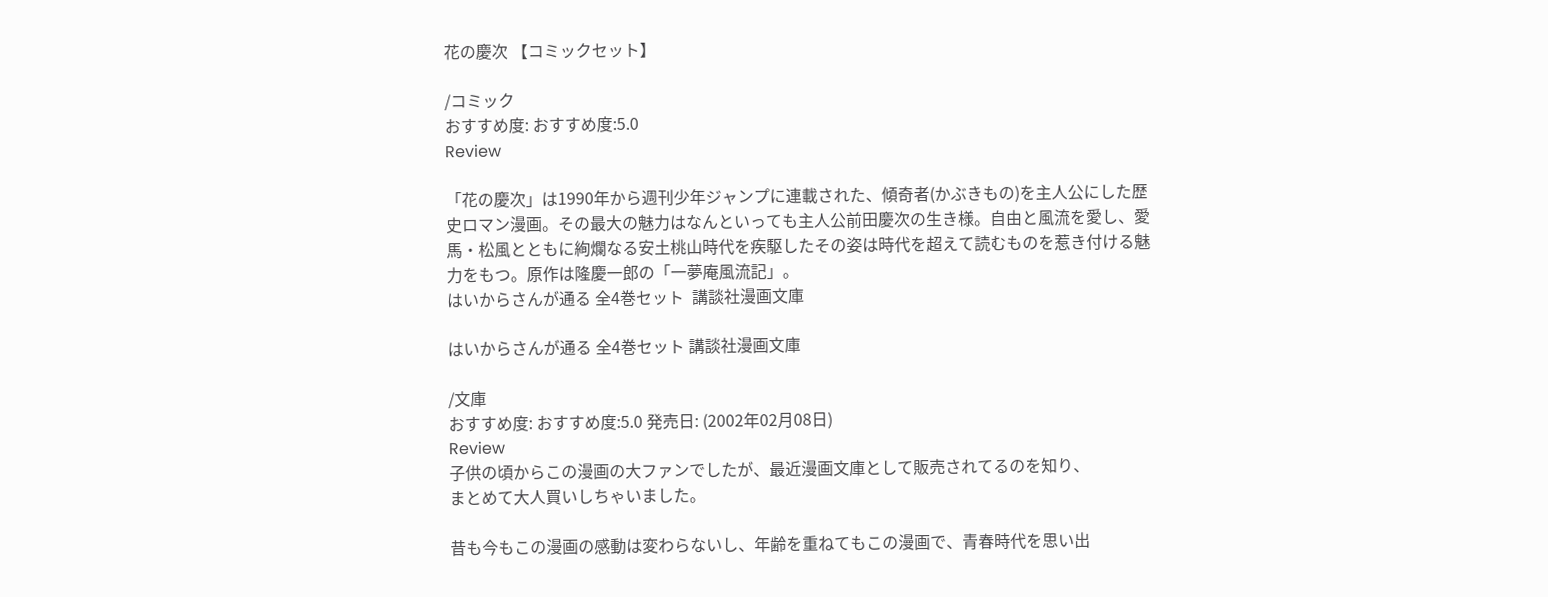花の慶次 【コミックセット】

/コミック
おすすめ度: おすすめ度:5.0
Review

「花の慶次」は1990年から週刊少年ジャンプに連載された、傾奇者(かぶきもの)を主人公にした歴史ロマン漫画。その最大の魅力はなんといっても主人公前田慶次の生き様。自由と風流を愛し、愛馬・松風とともに絢爛なる安土桃山時代を疾駆したその姿は時代を超えて読むものを惹き付ける魅力をもつ。原作は隆慶一郎の「一夢庵風流記」。
はいからさんが通る 全4巻セット  講談社漫画文庫

はいからさんが通る 全4巻セット 講談社漫画文庫

/文庫
おすすめ度: おすすめ度:5.0 発売日: (2002年02月08日)
Review
子供の頃からこの漫画の大ファンでしたが、最近漫画文庫として販売されてるのを知り、
まとめて大人買いしちゃいました。

昔も今もこの漫画の感動は変わらないし、年齢を重ねてもこの漫画で、青春時代を思い出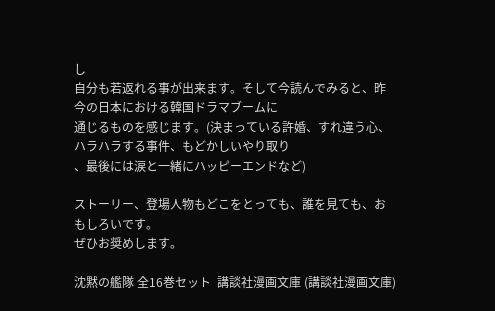し
自分も若返れる事が出来ます。そして今読んでみると、昨今の日本における韓国ドラマブームに
通じるものを感じます。(決まっている許婚、すれ違う心、ハラハラする事件、もどかしいやり取り
、最後には涙と一緒にハッピーエンドなど)

ストーリー、登場人物もどこをとっても、誰を見ても、おもしろいです。
ぜひお奨めします。

沈黙の艦隊 全16巻セット  講談社漫画文庫 (講談社漫画文庫)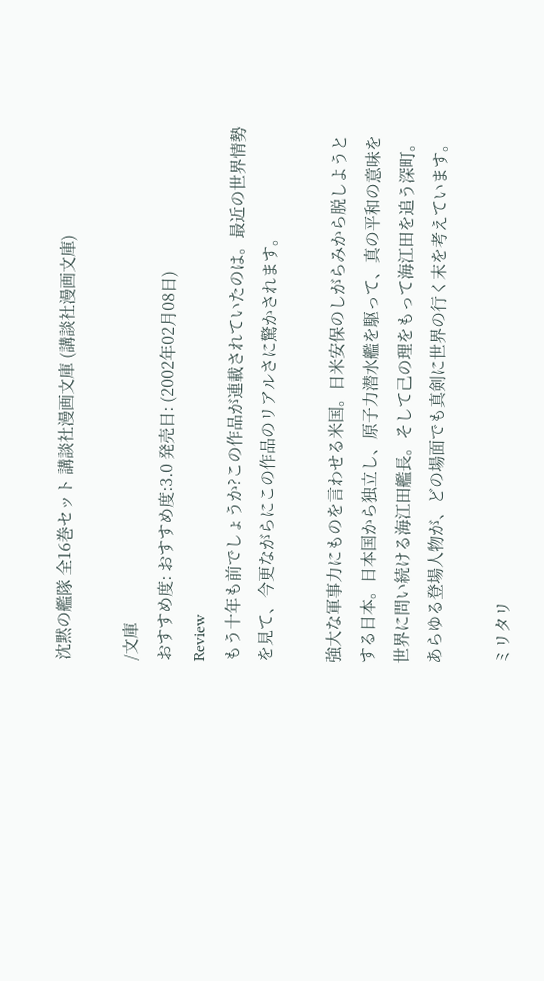沈黙の艦隊 全16巻セット 講談社漫画文庫 (講談社漫画文庫)

/文庫
おすすめ度: おすすめ度:3.0 発売日: (2002年02月08日)
Review
もう十年も前でしょうか?この作品が連載されていたのは。最近の世界情勢を見て、今更ながらにこの作品のリアルさに驚かされます。

強大な軍事力にものを言わせる米国。日米安保のしがらみから脱しようとする日本。日本国から独立し、原子力潜水艦を駆って、真の平和の意味を世界に問い続ける海江田艦長。そして己の理をもって海江田を追う深町。あらゆる登場人物が、どの場面でも真剣に世界の行く末を考えています。

ミリタリ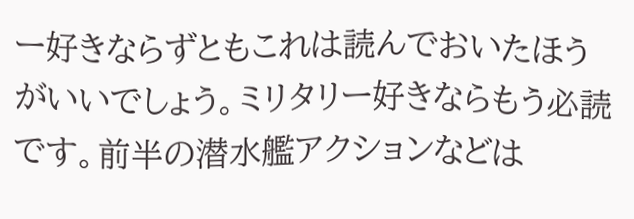ー好きならずともこれは読んでおいたほうがいいでしょう。ミリタリー好きならもう必読です。前半の潜水艦アクションなどは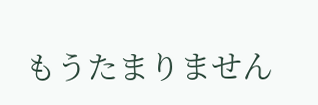もうたまりません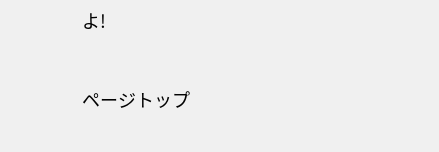よ!



ページトップ